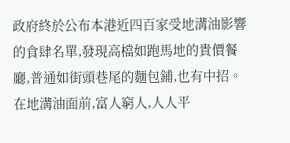政府終於公布本港近四百家受地溝油影響的食肆名單,發現高檔如跑馬地的貴價餐廳,普通如街頭巷尾的麵包鋪,也有中招。在地溝油面前,富人窮人,人人平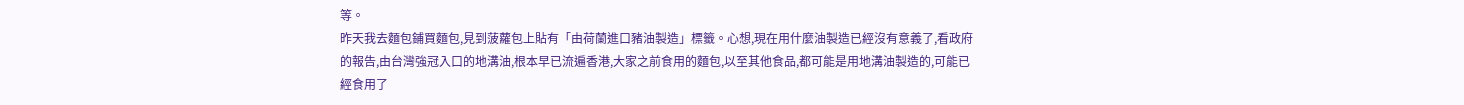等。
昨天我去麵包鋪買麵包,見到菠蘿包上貼有「由荷蘭進口豬油製造」標籤。心想,現在用什麼油製造已經沒有意義了,看政府的報告,由台灣強冠入口的地溝油,根本早已流遍香港,大家之前食用的麵包,以至其他食品,都可能是用地溝油製造的,可能已經食用了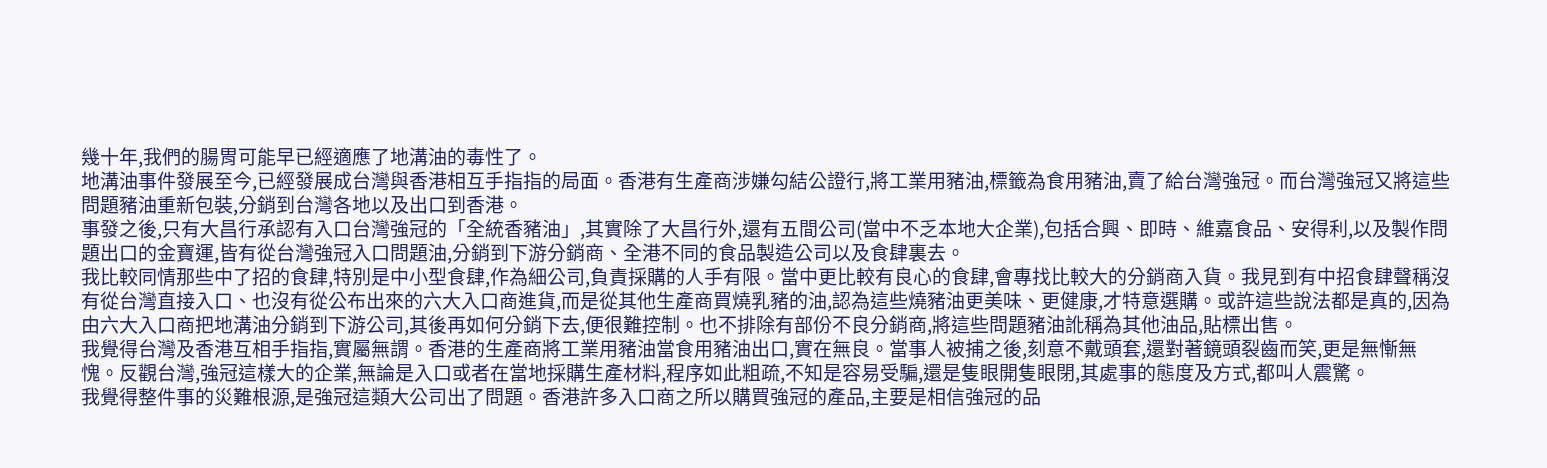幾十年,我們的腸胃可能早已經適應了地溝油的毒性了。
地溝油事件發展至今,已經發展成台灣與香港相互手指指的局面。香港有生產商涉嫌勾結公證行,將工業用豬油,標籤為食用豬油,賣了給台灣強冠。而台灣強冠又將這些問題豬油重新包裝,分銷到台灣各地以及出口到香港。
事發之後,只有大昌行承認有入口台灣強冠的「全統香豬油」,其實除了大昌行外,還有五間公司(當中不乏本地大企業),包括合興、即時、維嘉食品、安得利,以及製作問題出口的金寶運,皆有從台灣強冠入口問題油,分銷到下游分銷商、全港不同的食品製造公司以及食肆裏去。
我比較同情那些中了招的食肆,特別是中小型食肆,作為細公司,負責採購的人手有限。當中更比較有良心的食肆,會專找比較大的分銷商入貨。我見到有中招食肆聲稱沒有從台灣直接入口、也沒有從公布出來的六大入口商進貨,而是從其他生產商買燒乳豬的油,認為這些燒豬油更美味、更健康,才特意選購。或許這些說法都是真的,因為由六大入口商把地溝油分銷到下游公司,其後再如何分銷下去,便很難控制。也不排除有部份不良分銷商,將這些問題豬油訛稱為其他油品,貼標出售。
我覺得台灣及香港互相手指指,實屬無謂。香港的生產商將工業用豬油當食用豬油出口,實在無良。當事人被捕之後,刻意不戴頭套,還對著鏡頭裂齒而笑,更是無慚無愧。反觀台灣,強冠這樣大的企業,無論是入口或者在當地採購生產材料,程序如此粗疏,不知是容易受騙,還是隻眼開隻眼閉,其處事的態度及方式,都叫人震驚。
我覺得整件事的災難根源,是強冠這類大公司出了問題。香港許多入口商之所以購買強冠的產品,主要是相信強冠的品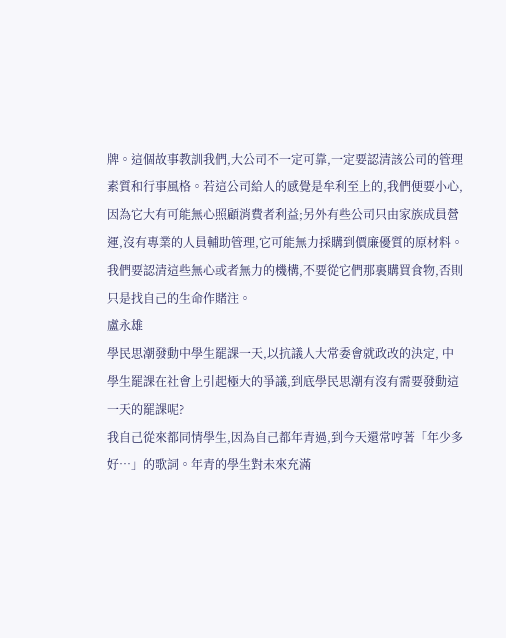牌。這個故事教訓我們,大公司不一定可靠,一定要認清該公司的管理素質和行事風格。若這公司給人的感覺是牟利至上的,我們便要小心,因為它大有可能無心照顧消費者利益;另外有些公司只由家族成員營運,沒有專業的人員輔助管理,它可能無力採購到價廉優質的原材料。我們要認清這些無心或者無力的機構,不要從它們那裏購買食物,否則只是找自己的生命作賭注。
盧永雄
學民思潮發動中學生罷課一天,以抗議人大常委會就政改的決定, 中學生罷課在社會上引起極大的爭議,到底學民思潮有沒有需要發動這一天的罷課呢?
我自己從來都同情學生,因為自己都年青過,到今天還常哼著「年少多好…」的歌詞。年青的學生對未來充滿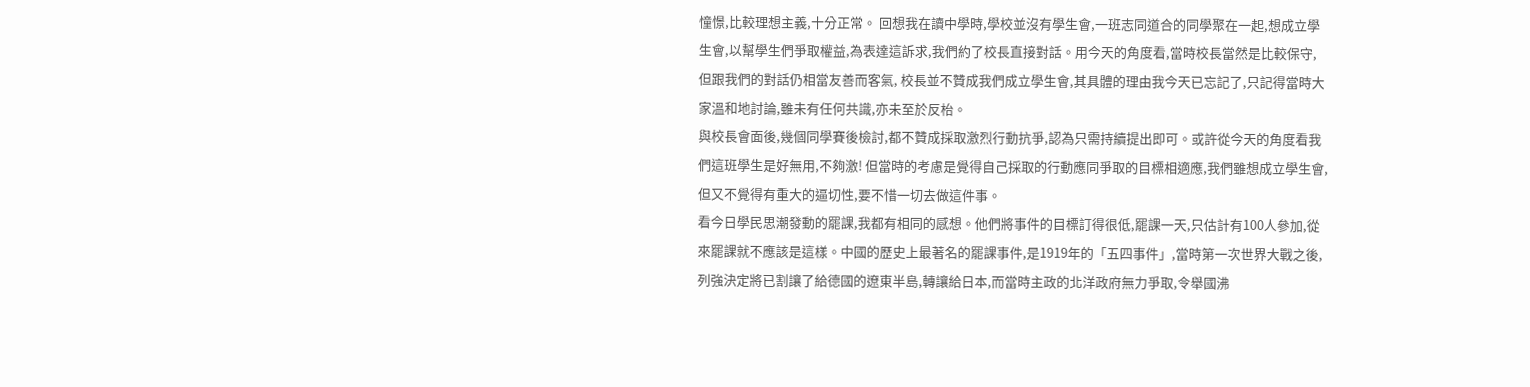憧憬,比較理想主義,十分正常。 回想我在讀中學時,學校並沒有學生會,一班志同道合的同學聚在一起,想成立學生會,以幫學生們爭取權益,為表達這訴求,我們約了校長直接對話。用今天的角度看,當時校長當然是比較保守,但跟我們的對話仍相當友善而客氣, 校長並不贊成我們成立學生會,其具體的理由我今天已忘記了,只記得當時大家溫和地討論,雖未有任何共識,亦未至於反枱。
與校長會面後,幾個同學賽後檢討,都不贊成採取激烈行動抗爭,認為只需持續提出即可。或許從今天的角度看我們這班學生是好無用,不夠激! 但當時的考慮是覺得自己採取的行動應同爭取的目標相適應,我們雖想成立學生會,但又不覺得有重大的逼切性,要不惜一切去做這件事。
看今日學民思潮發動的罷課,我都有相同的感想。他們將事件的目標訂得很低,罷課一天,只估計有100人參加,從來罷課就不應該是這樣。中國的歷史上最著名的罷課事件,是1919年的「五四事件」,當時第一次世界大戰之後, 列強決定將已割讓了給德國的遼東半島,轉讓給日本,而當時主政的北洋政府無力爭取,令舉國沸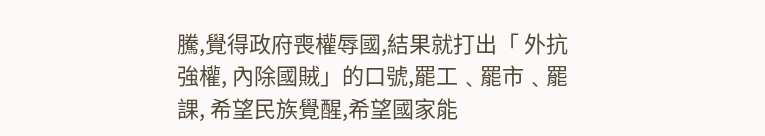騰,覺得政府喪權辱國,結果就打出「 外抗強權, 內除國賊」的口號,罷工﹑罷市﹑罷課, 希望民族覺醒,希望國家能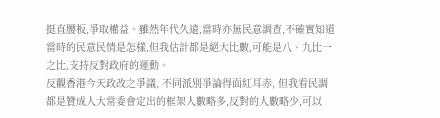挺直腰板,爭取權益。雖然年代久遠,當時亦無民意調查,不確實知道當時的民意民情是怎樣,但我估計都是絕大比數,可能是八、九比一之比,支持反對政府的運動。
反觀香港今天政改之爭議, 不同派別爭論得面紅耳赤, 但我看民調都是贊成人大常委會定出的框架人數略多,反對的人數略少,可以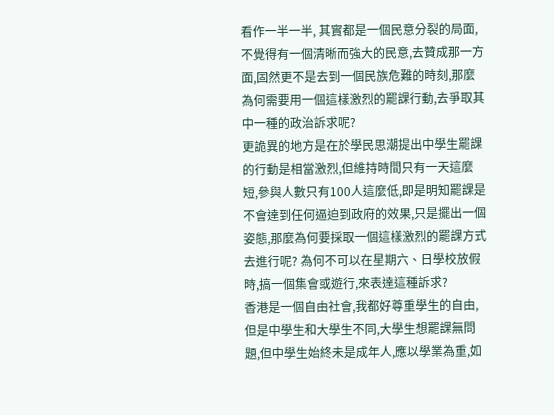看作一半一半, 其實都是一個民意分裂的局面,不覺得有一個清晰而強大的民意,去贊成那一方面,固然更不是去到一個民族危難的時刻,那麼為何需要用一個這樣激烈的罷課行動,去爭取其中一種的政治訴求呢?
更詭異的地方是在於學民思潮提出中學生罷課的行動是相當激烈,但維持時間只有一天這麼短,參與人數只有100人這麼低,即是明知罷課是不會達到任何逼迫到政府的效果,只是擺出一個姿態,那麼為何要採取一個這樣激烈的罷課方式去進行呢? 為何不可以在星期六、日學校放假時,搞一個集會或遊行,來表達這種訴求?
香港是一個自由社會,我都好尊重學生的自由, 但是中學生和大學生不同,大學生想罷課無問題,但中學生始終未是成年人,應以學業為重,如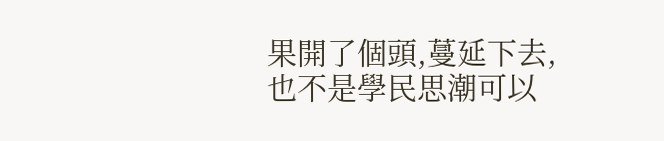果開了個頭,蔓延下去,也不是學民思潮可以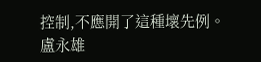控制,不應開了這種壞先例。
盧永雄